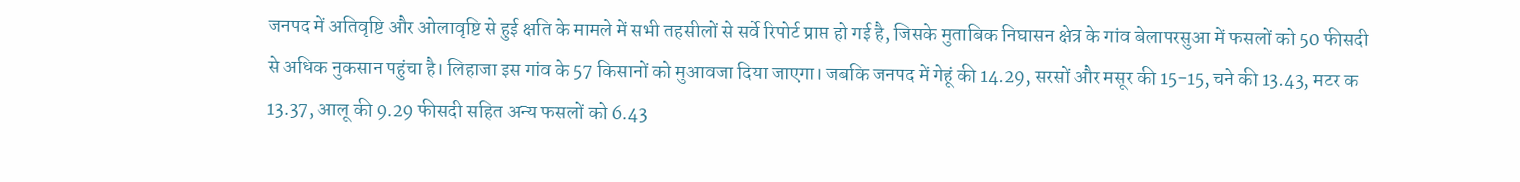जनपद में अतिवृष्टि और ओलावृष्टि से हुई क्षति के मामले में सभी तहसीलों से सर्वे रिपोर्ट प्राप्त हो गई है, जिसके मुताबिक निघासन क्षेत्र के गांव बेलापरसुआ में फसलों को 50 फीसदी से अधिक नुकसान पहुंचा है। लिहाजा इस गांव के 57 किसानों को मुआवजा दिया जाएगा। जबकि जनपद में गेहूं की 14.29, सरसों और मसूर की 15-15, चने की 13.43, मटर क 13.37, आलू की 9.29 फीसदी सहित अन्य फसलों को 6.43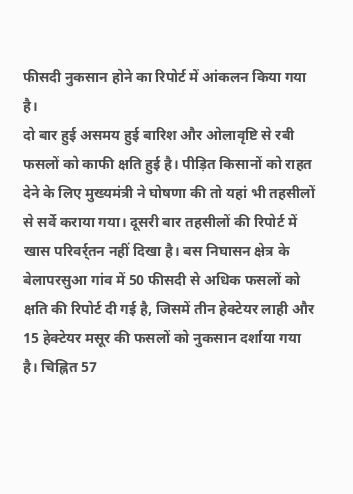फीसदी नुकसान होने का रिपोर्ट में आंकलन किया गया है।
दो बार हुई असमय हुई बारिश और ओलावृष्टि से रबी फसलों को काफी क्षति हुई है। पीड़ित किसानों को राहत देने के लिए मुख्यमंत्री ने घोषणा की तो यहां भी तहसीलों से सर्वे कराया गया। दूसरी बार तहसीलों की रिपोर्ट में खास परिवर्र्तन नहीं दिखा है। बस निघासन क्षेत्र के बेलापरसुआ गांव में 50 फीसदी से अधिक फसलों को क्षति की रिपोर्ट दी गई है, जिसमें तीन हेक्टेयर लाही और 15 हेक्टेयर मसूर की फसलों को नुकसान दर्शाया गया है। चिह्नित 57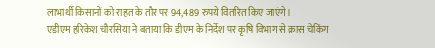लाभार्थी किसानों को राहत के तौर पर 94,489 रुपये वितरित किए जाएंगे।
एडीएम हरिकेश चौरसिया ने बताया कि डीएम के निर्देश पर कृषि विभाग से क्रास चेकिंग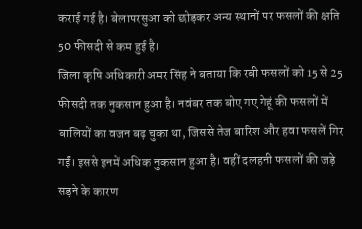कराई गई है। बेलापरसुआ को छोड़कर अन्य स्थानों पर फसलों की क्षति 50 फीसदी से कम हुई है।
जिला कृषि अधिकारी अमर सिंह ने बताया कि रबी फसलों को 15 से 25 फीसदी तक नुकसान हुआ है। नवंबर तक बोए गए गेहूं की फसलों में बालियों का वजन बढ़ चुका था, जिससे तेज बारिश और हवा फसलें गिर गईं। इससे इनमें अधिक नुकसान हुआ है। वहीं दलहनी फसलों की जड़े सड़ने के कारण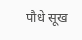पौधे सूख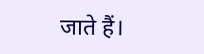जाते हैं।